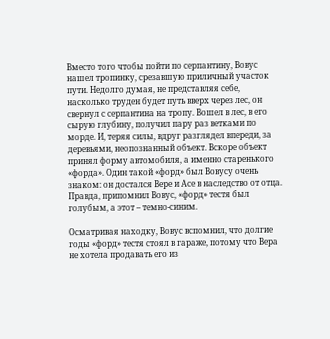Вместо того чтобы пойти по серпантину, Вовус нашел тропинку, срезавшую приличный участок пути. Недолго думая, не представляя себе, насколько труден будет путь вверх через лес, он свернул с серпантина на тропу. Вошел в лес, в его сырую глубину, получил пару раз ветками по морде. И, теряя силы, вдруг разглядел впереди, за деревьями, неопознанный объект. Вскоре объект принял форму автомобиля, а именно старенького «форда». Один такой «форд» был Вовусу очень знаком: он достался Вере и Асе в наследство от отца. Правда, припомнил Вовус, «форд» тестя был голубым, а этот – темно-синим.

Осматривая находку, Вовус вспомнил, что долгие годы «форд» тестя стоял в гараже, потому что Вера не хотела продавать его из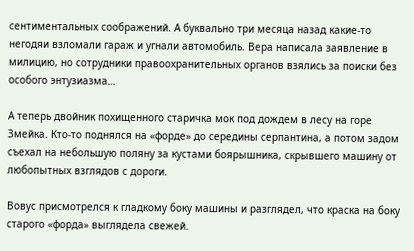сентиментальных соображений. А буквально три месяца назад какие-то негодяи взломали гараж и угнали автомобиль. Вера написала заявление в милицию, но сотрудники правоохранительных органов взялись за поиски без особого энтузиазма…

А теперь двойник похищенного старичка мок под дождем в лесу на горе Змейка. Кто-то поднялся на «форде» до середины серпантина, а потом задом съехал на небольшую поляну за кустами боярышника, скрывшего машину от любопытных взглядов с дороги.

Вовус присмотрелся к гладкому боку машины и разглядел, что краска на боку старого «форда» выглядела свежей.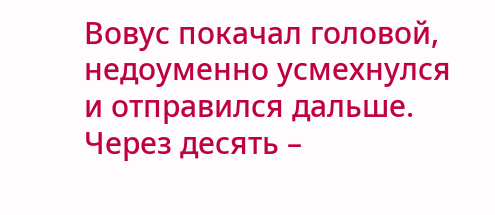Вовус покачал головой, недоуменно усмехнулся и отправился дальше. Через десять –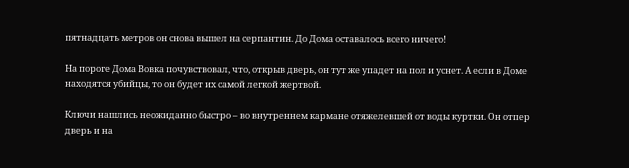пятнадцать метров он снова вышел на серпантин. До Дома оставалось всего ничего!

На пороге Дома Вовка почувствовал, что, открыв дверь, он тут же упадет на пол и уснет. А если в Доме находятся убийцы, то он будет их самой легкой жертвой.

Ключи нашлись неожиданно быстро – во внутреннем кармане отяжелевшей от воды куртки. Он отпер дверь и на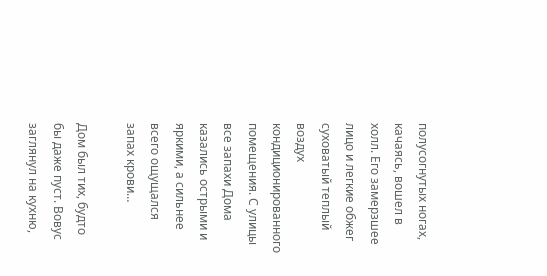полусогнутых ногах, качаясь, вошел в холл. Его замерзшее лицо и легкие обжег суховатый теплый воздух кондиционированного помещения. С улицы все запахи Дома казались острыми и яркими, а сильнее всего ощущался запах крови…

Дом был тих, будто бы даже пуст. Вовус заглянул на кухню,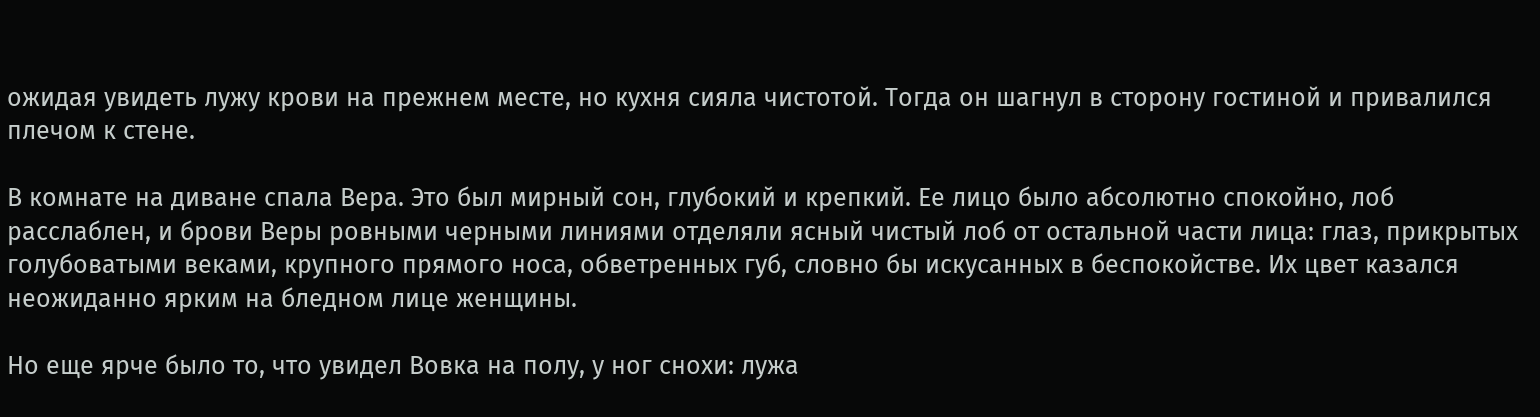ожидая увидеть лужу крови на прежнем месте, но кухня сияла чистотой. Тогда он шагнул в сторону гостиной и привалился плечом к стене.

В комнате на диване спала Вера. Это был мирный сон, глубокий и крепкий. Ее лицо было абсолютно спокойно, лоб расслаблен, и брови Веры ровными черными линиями отделяли ясный чистый лоб от остальной части лица: глаз, прикрытых голубоватыми веками, крупного прямого носа, обветренных губ, словно бы искусанных в беспокойстве. Их цвет казался неожиданно ярким на бледном лице женщины.

Но еще ярче было то, что увидел Вовка на полу, у ног снохи: лужа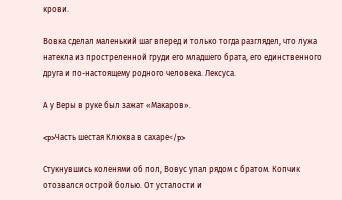крови.

Вовка сделал маленький шаг вперед и только тогда разглядел, что лужа натекла из простреленной груди его младшего брата, его единственного друга и по-настоящему родного человека. Лексуса.

А у Веры в руке был зажат «Макаров».

<p>Часть шестая Клюква в сахаре</p>

Стукнувшись коленями об пол, Вовус упал рядом с братом. Копчик отозвался острой болью. От усталости и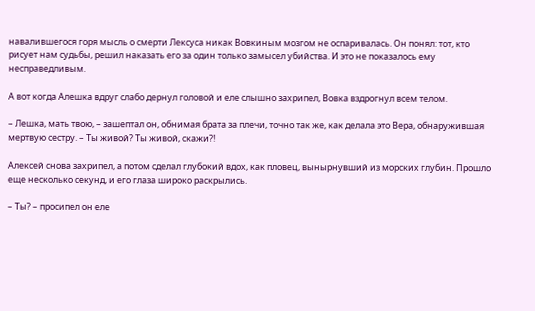навалившегося горя мысль о смерти Лексуса никак Вовкиным мозгом не оспаривалась. Он понял: тот, кто рисует нам судьбы, решил наказать его за один только замысел убийства. И это не показалось ему несправедливым.

А вот когда Алешка вдруг слабо дернул головой и еле слышно захрипел, Вовка вздрогнул всем телом.

– Лешка, мать твою, – зашептал он, обнимая брата за плечи, точно так же, как делала это Вера, обнаружившая мертвую сестру. – Ты живой? Ты живой, скажи?!

Алексей снова захрипел, а потом сделал глубокий вдох, как пловец, вынырнувший из морских глубин. Прошло еще несколько секунд, и его глаза широко раскрылись.

– Ты? – просипел он еле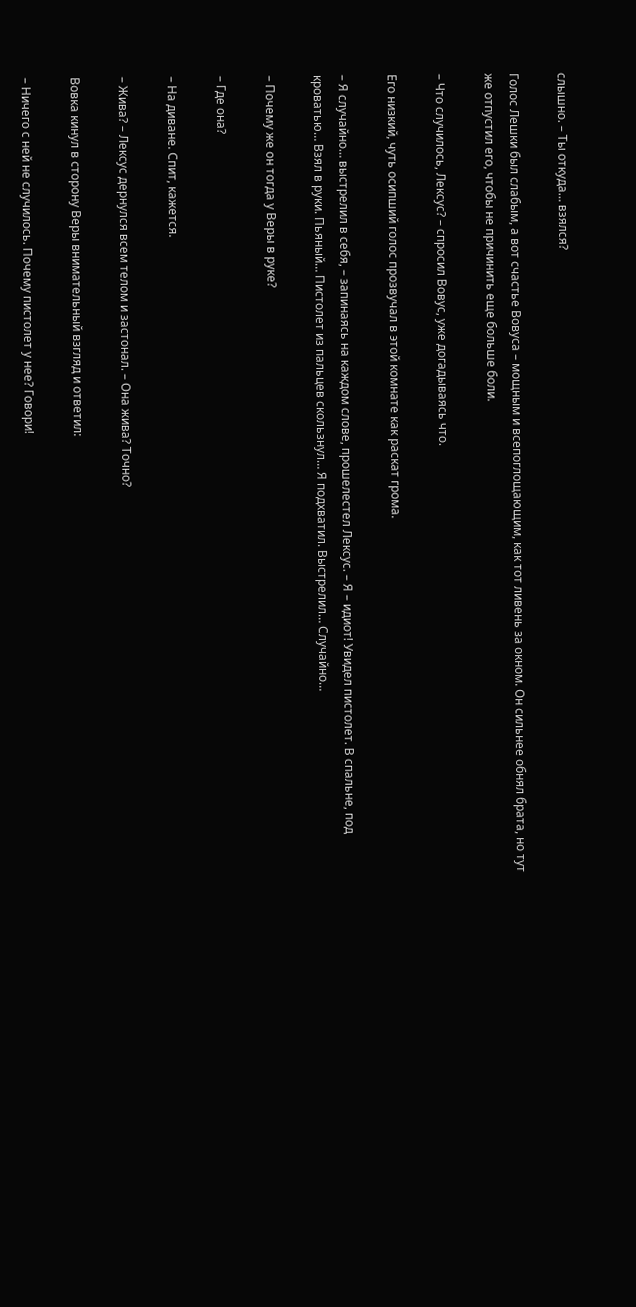слышно. – Ты откуда… взялся?

Голос Лешки был слабым, а вот счастье Вовуса – мощным и всепоглощающим, как тот ливень за окном. Он сильнее обнял брата, но тут же отпустил его, чтобы не причинить еще больше боли.

– Что случилось, Лексус? – спросил Вовус, уже догадываясь что.

Его низкий, чуть осипший голос прозвучал в этой комнате как раскат грома.

– Я случайно… выстрелил в себя, – запинаясь на каждом слове, прошелестел Лексус. – Я – идиот! Увидел пистолет. В спальне, под кроватью… Взял в руки. Пьяный… Пистолет из пальцев скользнул… Я подхватил. Выстрелил… Случайно…

– Почему же он тогда у Веры в руке?

– Где она?

– На диване. Спит, кажется.

– Жива? – Лексус дернулся всем телом и застонал. – Она жива? Точно?

Вовка кинул в сторону Веры внимательный взгляд и ответил:

– Ничего с ней не случилось. Почему пистолет у нее? Говори!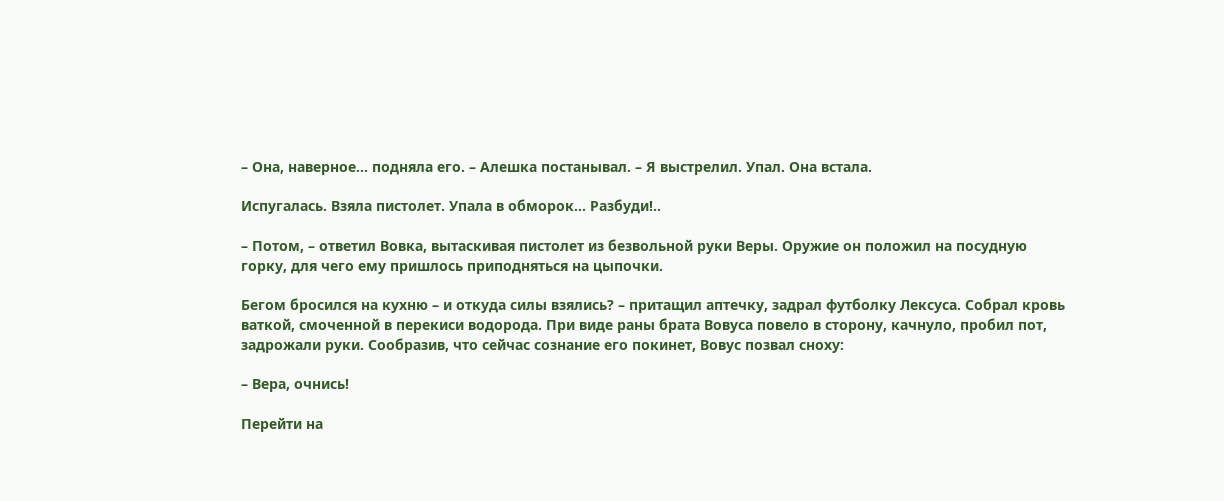– Она, наверное… подняла его. – Алешка постанывал. – Я выстрелил. Упал. Она встала.

Испугалась. Взяла пистолет. Упала в обморок… Разбуди!..

– Потом, – ответил Вовка, вытаскивая пистолет из безвольной руки Веры. Оружие он положил на посудную горку, для чего ему пришлось приподняться на цыпочки.

Бегом бросился на кухню – и откуда силы взялись? – притащил аптечку, задрал футболку Лексуса. Собрал кровь ваткой, смоченной в перекиси водорода. При виде раны брата Вовуса повело в сторону, качнуло, пробил пот, задрожали руки. Сообразив, что сейчас сознание его покинет, Вовус позвал сноху:

– Вера, очнись!

Перейти на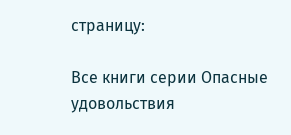страницу:

Все книги серии Опасные удовольствия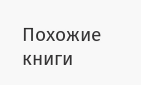Похожие книги